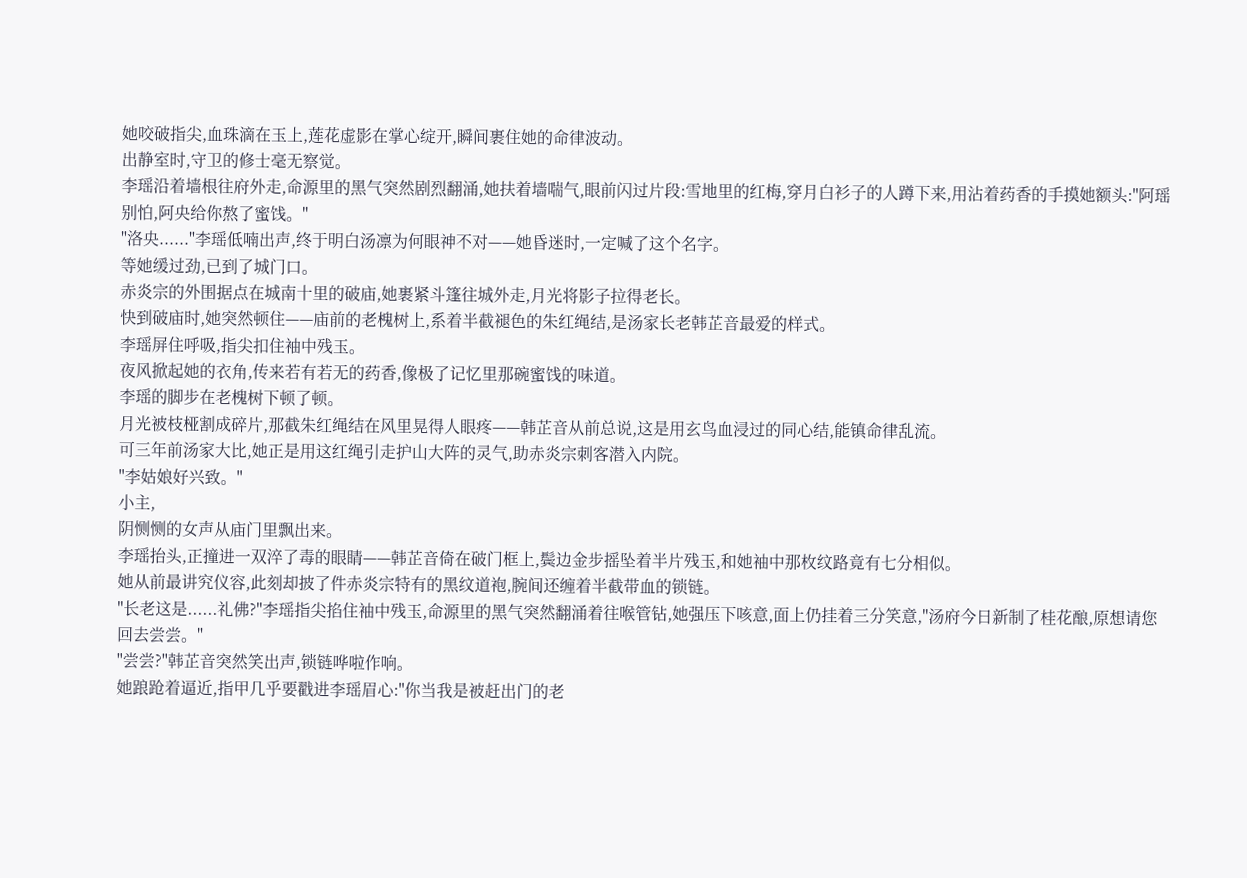她咬破指尖,血珠滴在玉上,莲花虚影在掌心绽开,瞬间裹住她的命律波动。
出静室时,守卫的修士毫无察觉。
李瑶沿着墙根往府外走,命源里的黑气突然剧烈翻涌,她扶着墙喘气,眼前闪过片段:雪地里的红梅,穿月白衫子的人蹲下来,用沾着药香的手摸她额头:"阿瑶别怕,阿央给你熬了蜜饯。"
"洛央......"李瑶低喃出声,终于明白汤凛为何眼神不对——她昏迷时,一定喊了这个名字。
等她缓过劲,已到了城门口。
赤炎宗的外围据点在城南十里的破庙,她裹紧斗篷往城外走,月光将影子拉得老长。
快到破庙时,她突然顿住——庙前的老槐树上,系着半截褪色的朱红绳结,是汤家长老韩芷音最爱的样式。
李瑶屏住呼吸,指尖扣住袖中残玉。
夜风掀起她的衣角,传来若有若无的药香,像极了记忆里那碗蜜饯的味道。
李瑶的脚步在老槐树下顿了顿。
月光被枝桠割成碎片,那截朱红绳结在风里晃得人眼疼——韩芷音从前总说,这是用玄鸟血浸过的同心结,能镇命律乱流。
可三年前汤家大比,她正是用这红绳引走护山大阵的灵气,助赤炎宗刺客潜入内院。
"李姑娘好兴致。"
小主,
阴恻恻的女声从庙门里飘出来。
李瑶抬头,正撞进一双淬了毒的眼睛——韩芷音倚在破门框上,鬓边金步摇坠着半片残玉,和她袖中那枚纹路竟有七分相似。
她从前最讲究仪容,此刻却披了件赤炎宗特有的黑纹道袍,腕间还缠着半截带血的锁链。
"长老这是......礼佛?"李瑶指尖掐住袖中残玉,命源里的黑气突然翻涌着往喉管钻,她强压下咳意,面上仍挂着三分笑意,"汤府今日新制了桂花酿,原想请您回去尝尝。"
"尝尝?"韩芷音突然笑出声,锁链哗啦作响。
她踉跄着逼近,指甲几乎要戳进李瑶眉心:"你当我是被赶出门的老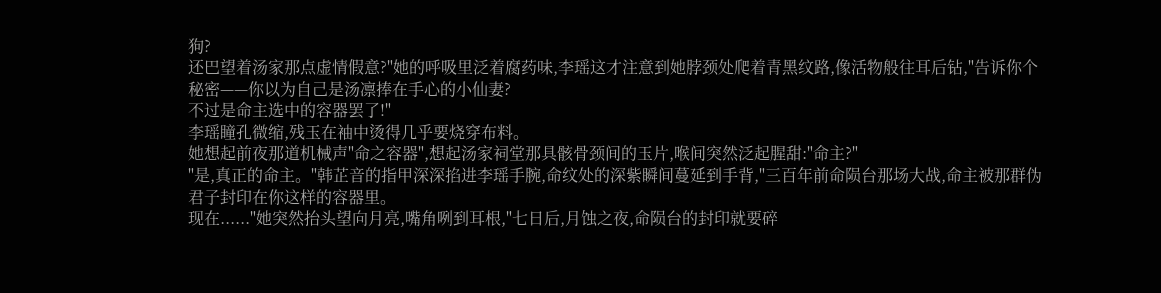狗?
还巴望着汤家那点虚情假意?"她的呼吸里泛着腐药味,李瑶这才注意到她脖颈处爬着青黑纹路,像活物般往耳后钻,"告诉你个秘密——你以为自己是汤凛捧在手心的小仙妻?
不过是命主选中的容器罢了!"
李瑶瞳孔微缩,残玉在袖中烫得几乎要烧穿布料。
她想起前夜那道机械声"命之容器",想起汤家祠堂那具骸骨颈间的玉片,喉间突然泛起腥甜:"命主?"
"是,真正的命主。"韩芷音的指甲深深掐进李瑶手腕,命纹处的深紫瞬间蔓延到手背,"三百年前命陨台那场大战,命主被那群伪君子封印在你这样的容器里。
现在......"她突然抬头望向月亮,嘴角咧到耳根,"七日后,月蚀之夜,命陨台的封印就要碎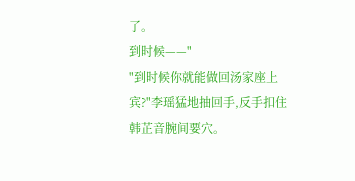了。
到时候——"
"到时候你就能做回汤家座上宾?"李瑶猛地抽回手,反手扣住韩芷音腕间要穴。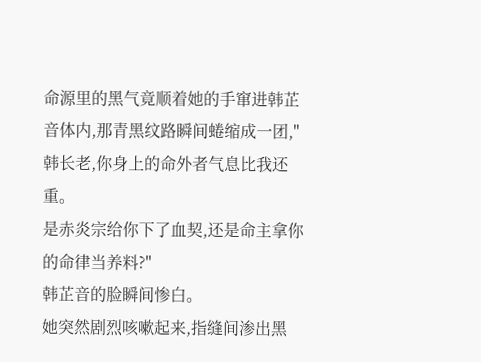命源里的黑气竟顺着她的手窜进韩芷音体内,那青黑纹路瞬间蜷缩成一团,"韩长老,你身上的命外者气息比我还重。
是赤炎宗给你下了血契,还是命主拿你的命律当养料?"
韩芷音的脸瞬间惨白。
她突然剧烈咳嗽起来,指缝间渗出黑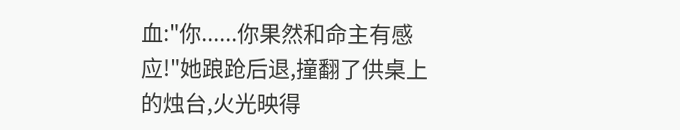血:"你......你果然和命主有感应!"她踉跄后退,撞翻了供桌上的烛台,火光映得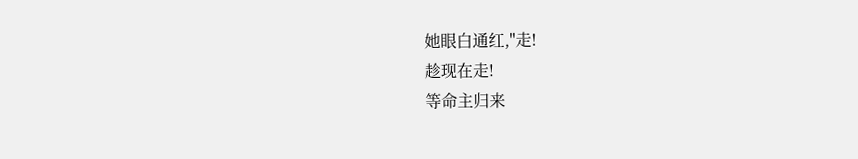她眼白通红,"走!
趁现在走!
等命主归来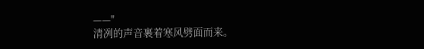——"
清冽的声音裹着寒风劈面而来。